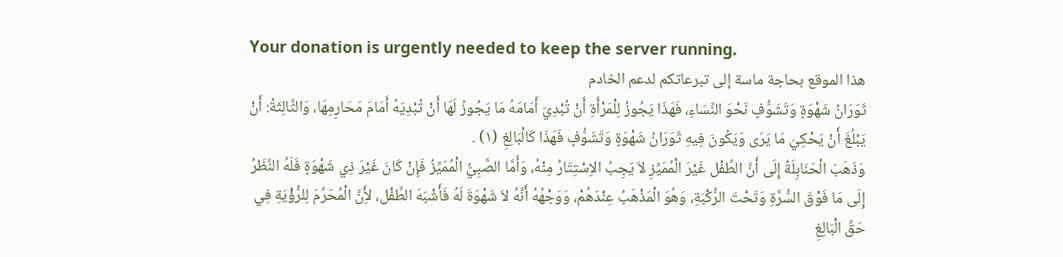Your donation is urgently needed to keep the server running.
هذا الموقع بحاجة ماسة إلى تبرعاتكم لدعم الخادم
ثَوَرَانُ شَهْوَةٍ وَتَشَوُّفٍ نَحْوَ النِّسَاءِ، فَهَذَا يَجُوزُ لِلْمَرْأَةِ أَنْ تُبْدِيَ أَمَامَهُ مَا يَجُوزُ لَهَا أَنْ تُبْدِيَهُ أَمَامَ مَحَارِمِهَا، وَالثَّالِثَةُ: أَنْ يَبْلُغَ أَنْ يَحْكِيَ مَا يَرَى وَيَكُونَ فِيهِ ثَوَرَانُ شَهْوَةٍ وَتَشَوُّفٍ فَهَذَا كَالْبَالِغِ (١) .
وَذَهَبَ الْحَنَابِلَةُ إِلَى أَنَّ الطِّفْل غَيْرَ الْمُمَيِّزِ لاَ يَجِبُ الاِسْتِتَارُ مِنْهُ، وَأَمَّا الصَّبِيُّ الْمُمَيِّزُ فَإِنْ كَانَ غَيْرَ ذِي شَهْوَةٍ فَلَهُ النَّظَرُ إِلَى مَا فَوْقَ السُّرَّةِ وَتَحْتَ الرُّكْبَةِ، وَهُوَ الْمَذْهَبُ عِنْدَهُمْ، وَوَجْهُهُ أَنَّهُ لاَ شَهْوَةَ لَهُ فَأَشْبَهَ الطِّفْل، لأَِنَّ الْمُحَرِّمَ لِلرُّؤْيَةِ فِي حَقِّ الْبَالِغِ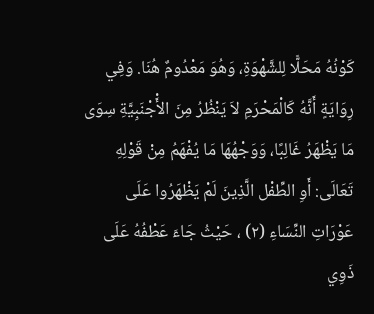كَوْنُهُ مَحَلًّا لِلشَّهْوَةِ، وَهُوَ مَعْدُومٌ هُنَا. وَفِي رِوَايَةٍ أَنَّهُ كَالْمَحْرَمِ لاَ يَنْظُرُ مِنَ الأَْجْنَبِيَّةِ سِوَى مَا يَظْهَرُ غَالِبًا، وَوَجْهُهَا مَا يُفْهَمُ مِنْ قَوْلِهِ تَعَالَى: أَوِ الطِّفْل الَّذِينَ لَمْ يَظْهَرُوا عَلَى عَوْرَاتِ النِّسَاءِ (٢) ، حَيْثُ جَاءَ عَطْفُهُ عَلَى ذَوِي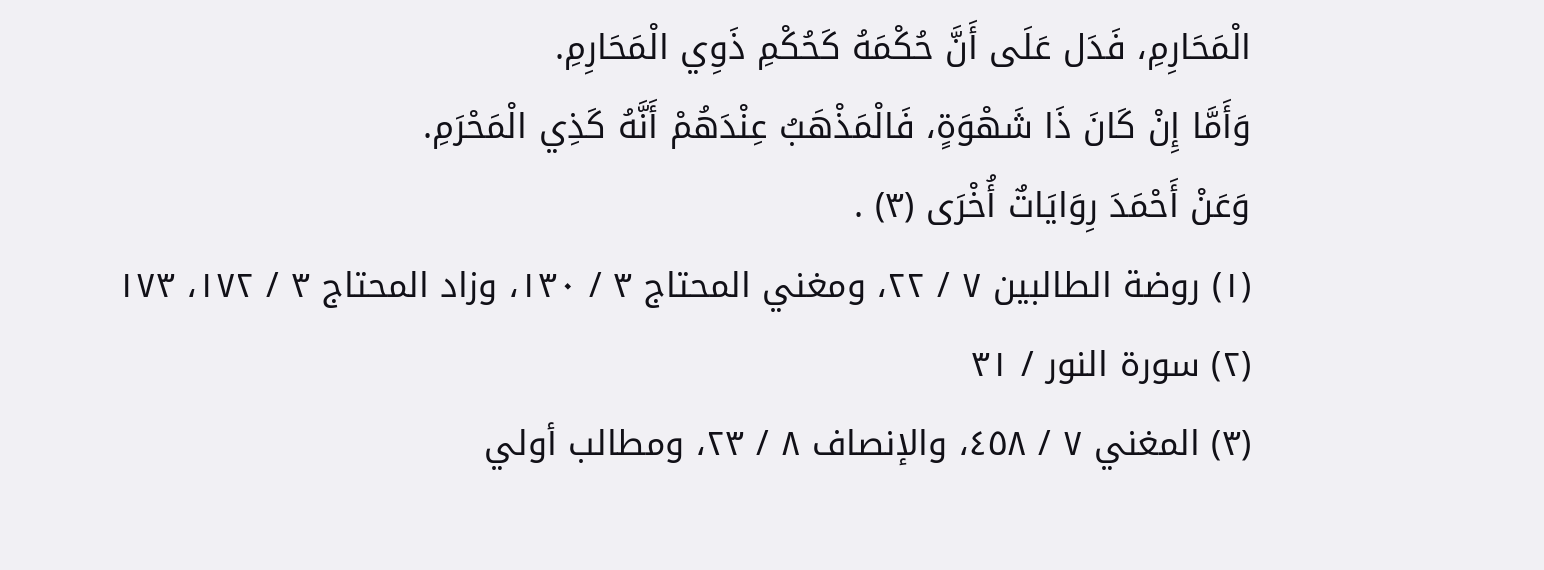الْمَحَارِمِ، فَدَل عَلَى أَنَّ حُكْمَهُ كَحُكْمِ ذَوِي الْمَحَارِمِ.
وَأَمَّا إِنْ كَانَ ذَا شَهْوَةٍ، فَالْمَذْهَبُ عِنْدَهُمْ أَنَّهُ كَذِي الْمَحْرَمِ.
وَعَنْ أَحْمَدَ رِوَايَاتٌ أُخْرَى (٣) .
(١) روضة الطالبين ٧ / ٢٢، ومغني المحتاج ٣ / ١٣٠، وزاد المحتاج ٣ / ١٧٢، ١٧٣
(٢) سورة النور / ٣١
(٣) المغني ٧ / ٤٥٨، والإنصاف ٨ / ٢٣، ومطالب أولي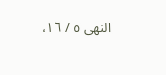النهى ٥ / ١٦،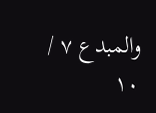والمبدع ٧ / ١٠